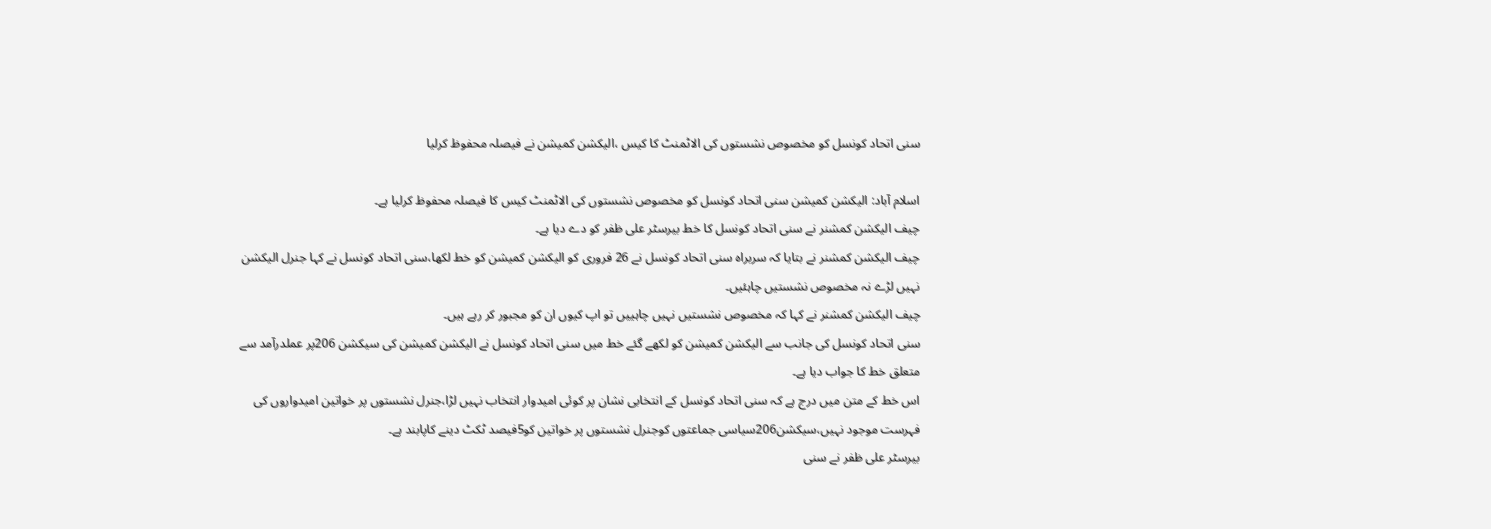سنی اتحاد کونسل کو مخصوص نشستوں کی الاٹمنٹ کا کیس ،الیکشن کمیشن نے فیصلہ محفوظ کرلیا

اسلام آباد: الیکشن کمیشن سنی اتحاد کونسل کو مخصوص نشستوں کی الاٹمنٹ کیس کا فیصلہ محفوظ کرلیا ہے۔
چیف الیکشن کمشنر نے سنی اتحاد کونسل کا خط بیرسٹر علی ظفر کو دے دیا ہے۔
چیف الیکشن کمشنر نے بتایا کہ سربراہ سنی اتحاد کونسل نے 26 فروری کو الیکشن کمیشن کو خط لکھا،سنی اتحاد کونسل نے کہا جنرل الیکشن نہیں لڑے نہ مخصوص نشستیں چاہئیں۔
چیف الیکشن کمشنر نے کہا کہ مخصوص نشستیں نہیں چاہییں تو اپ کیوں ان کو مجبور کر رہے ہیں۔
سنی اتحاد کونسل کی جانب سے الیکشن کمیشن کو لکھے گئے خط میں سنی اتحاد کونسل نے الیکشن کمیشن کی سیکشن 206پر عملدرآمد سے متعلق خط کا جواب دیا ہے۔
اس خط کے متن میں درج ہے کہ سنی اتحاد کونسل کے انتخابی نشان پر کوئی امیدوار انتخاب نہیں لڑا،جنرل نشستوں پر خواتین امیدواروں کی فہرست موجود نہیں،سیکشن206سیاسی جماعتوں کوجنرل نشستوں پر خواتین کو5فیصد ٹکٹ دینے کاپابند ہے۔
بیرسٹر علی ظفر نے سنی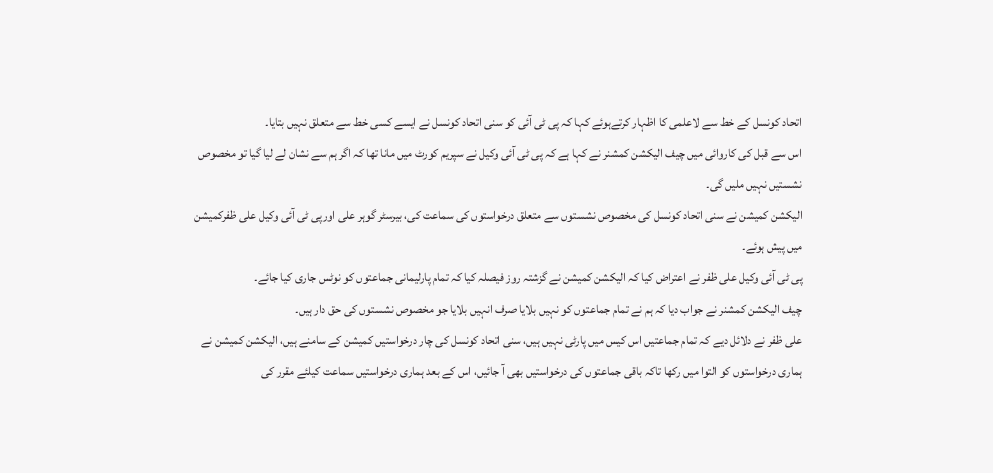اتحاد کونسل کے خط سے لاعلمی کا اظہار کرتےہوئے کہا کہ پی ٹی آئی کو سنی اتحاد کونسل نے ایسے کسی خط سے متعلق نہیں بتایا۔
اس سے قبل کی کاروائی میں چیف الیکشن کمشنر نے کہا ہے کہ پی ٹی آئی وکیل نے سپریم کورٹ میں مانا تھا کہ اگر ہم سے نشان لے لیا گیا تو مخصوص نشستیں نہیں ملیں گی۔
الیکشن کمیشن نے سنی اتحاد کونسل کی مخصوص نشستوں سے متعلق درخواستوں کی سماعت کی، بیرسٹر گوہر علی اورپی ٹی آئی وکیل علی ظفرکمیشن میں پیش ہوئے۔
پی ٹی آئی وکیل علی ظفر نے اعتراض کیا کہ الیکشن کمیشن نے گزشتہ روز فیصلہ کیا کہ تمام پارلیمانی جماعتوں کو نوٹس جاری کیا جائے۔
چیف الیکشن کمشنر نے جواب دیا کہ ہم نے تمام جماعتوں کو نہیں بلایا صرف انہیں بلایا جو مخصوص نشستوں کی حق دار ہیں۔
علی ظفر نے دلائل دیے کہ تمام جماعتیں اس کیس میں پارٹی نہیں ہیں، سنی اتحاد کونسل کی چار درخواستیں کمیشن کے سامنے ہیں، الیکشن کمیشن نے ہماری درخواستوں کو التوا میں رکھا تاکہ باقی جماعتوں کی درخواستیں بھی آ جائیں، اس کے بعد ہماری درخواستیں سماعت کیلئے مقرر کی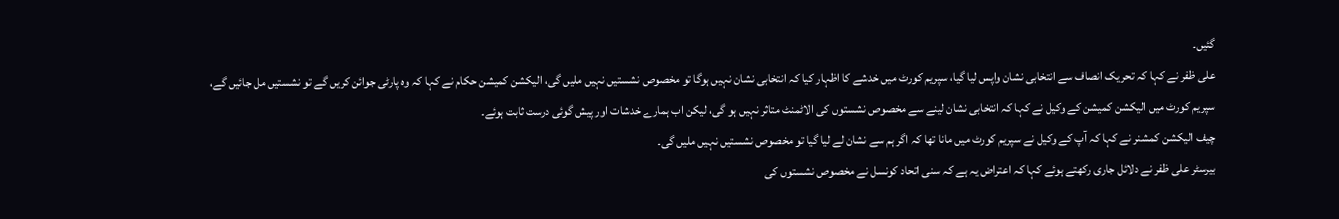گئیں۔
علی ظفر نے کہا کہ تحریک انصاف سے انتخابی نشان واپس لیا گیا، سپریم کورٹ میں خدشے کا اظہار کیا کہ انتخابی نشان نہیں ہوگا تو مخصوص نشستیں نہیں ملیں گی، الیکشن کمیشن حکام نے کہا کہ وہ پارٹی جوائن کریں گے تو نشستیں مل جائیں گے، سپریم کورٹ میں الیکشن کمیشن کے وکیل نے کہا کہ انتخابی نشان لینے سے مخصوص نشستوں کی الاٹمنٹ متاثر نہیں ہو گی، لیکن اب ہمارے خدشات اور پیش گوئی درست ثابت ہوئے۔
چیف الیکشن کمشنر نے کہا کہ آپ کے وکیل نے سپریم کورٹ میں مانا تھا کہ اگر ہم سے نشان لے لیا گیا تو مخصوص نشستیں نہیں ملیں گی۔
بیرسٹر علی ظفر نے دلائل جاری رکھتے ہوئے کہا کہ اعتراض یہ ہے کہ سنی اتحاد کونسل نے مخصوص نشستوں کی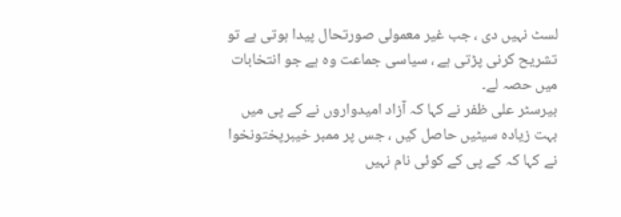لسٹ نہیں دی ، جب غیر معمولی صورتحال پیدا ہوتی ہے تو تشریح کرنی پڑتی ہے ، سیاسی جماعت وہ ہے جو انتخابات میں حصہ لے۔
بیرسٹر علی ظفر نے کہا کہ آزاد امیدواروں نے کے پی میں بہت زیادہ سیٹیں حاصل کیں ، جس پر ممبر خیبرپختونخوا نے کہا کہ کے پی کے کوئی نام نہیں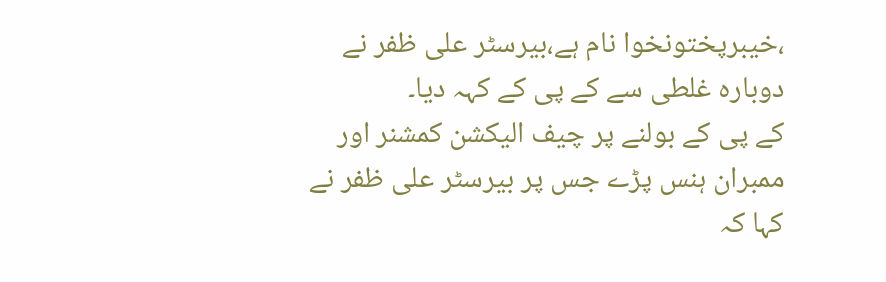،خیبرپختونخوا نام ہے،بیرسٹر علی ظفر نے دوبارہ غلطی سے کے پی کے کہہ دیا۔
کے پی کے بولنے پر چیف الیکشن کمشنر اور ممبران ہنس پڑے جس پر بیرسٹر علی ظفر نے کہا کہ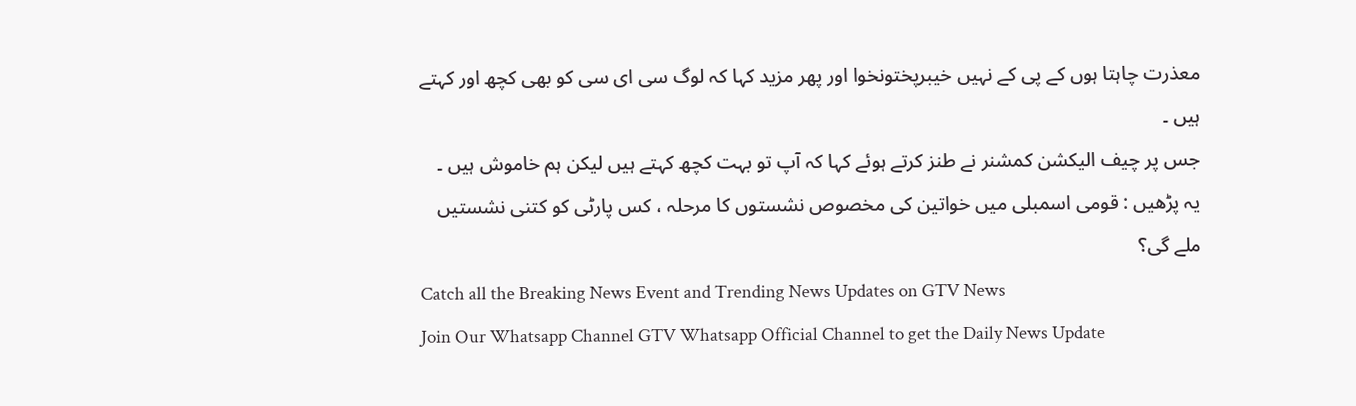معذرت چاہتا ہوں کے پی کے نہیں خیبرپختونخوا اور پھر مزید کہا کہ لوگ سی ای سی کو بھی کچھ اور کہتے ہیں ۔
جس پر چیف الیکشن کمشنر نے طنز کرتے ہوئے کہا کہ آپ تو بہت کچھ کہتے ہیں لیکن ہم خاموش ہیں ۔
یہ پڑھیں : قومی اسمبلی میں خواتین کی مخصوص نشستوں کا مرحلہ ، کس پارٹی کو کتنی نشستیں ملے گی؟
Catch all the Breaking News Event and Trending News Updates on GTV News
Join Our Whatsapp Channel GTV Whatsapp Official Channel to get the Daily News Update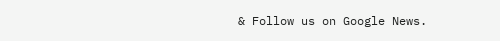& Follow us on Google News.